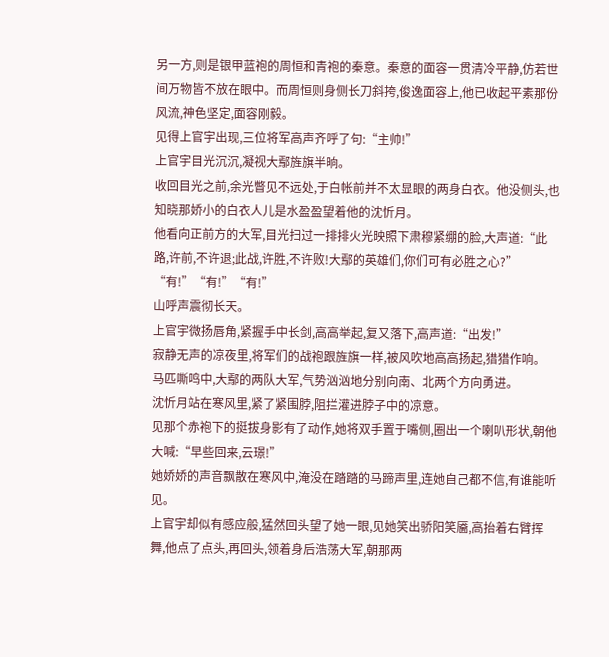另一方,则是银甲蓝袍的周恒和青袍的秦意。秦意的面容一贯清冷平静,仿若世间万物皆不放在眼中。而周恒则身侧长刀斜挎,俊逸面容上,他已收起平素那份风流,神色坚定,面容刚毅。
见得上官宇出现,三位将军高声齐呼了句:“主帅!”
上官宇目光沉沉,凝视大鄢旌旗半晌。
收回目光之前,余光瞥见不远处,于白帐前并不太显眼的两身白衣。他没侧头,也知晓那娇小的白衣人儿是水盈盈望着他的沈忻月。
他看向正前方的大军,目光扫过一排排火光映照下肃穆紧绷的脸,大声道:“此路,许前,不许退;此战,许胜,不许败!大鄢的英雄们,你们可有必胜之心?”
“有!”“有!”“有!”
山呼声震彻长天。
上官宇微扬唇角,紧握手中长剑,高高举起,复又落下,高声道:“出发!”
寂静无声的凉夜里,将军们的战袍跟旌旗一样,被风吹地高高扬起,猎猎作响。
马匹嘶鸣中,大鄢的两队大军,气势汹汹地分别向南、北两个方向勇进。
沈忻月站在寒风里,紧了紧围脖,阻拦灌进脖子中的凉意。
见那个赤袍下的挺拔身影有了动作,她将双手置于嘴侧,圈出一个喇叭形状,朝他大喊:“早些回来,云璟!”
她娇娇的声音飘散在寒风中,淹没在踏踏的马蹄声里,连她自己都不信,有谁能听见。
上官宇却似有感应般,猛然回头望了她一眼,见她笑出骄阳笑靥,高抬着右臂挥舞,他点了点头,再回头,领着身后浩荡大军,朝那两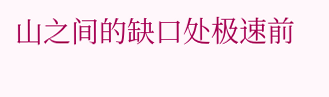山之间的缺口处极速前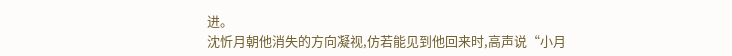进。
沈忻月朝他消失的方向凝视,仿若能见到他回来时,高声说“小月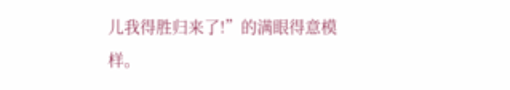儿我得胜归来了!”的满眼得意模样。